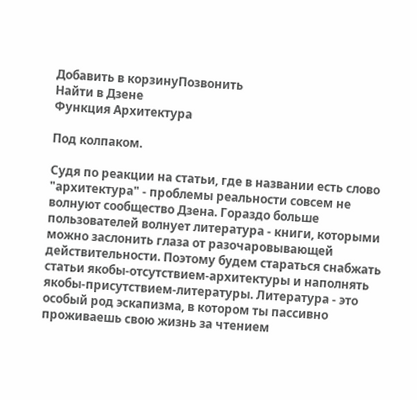Добавить в корзинуПозвонить
Найти в Дзене
Функция Архитектура

Под колпаком.

Судя по реакции на статьи, где в названии есть слово "архитектура" - проблемы реальности совсем не волнуют сообщество Дзена. Гораздо больше пользователей волнует литература - книги, которыми можно заслонить глаза от разочаровывающей действительности. Поэтому будем стараться снабжать статьи якобы-отсутствием-архитектуры и наполнять якобы-присутствием-литературы. Литература - это особый род эскапизма, в котором ты пассивно проживаешь свою жизнь за чтением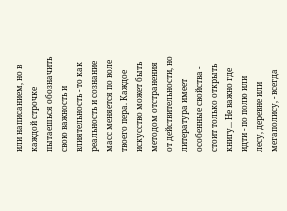или написанием, но в каждой строчке пытаешься обозначить свою важность и влиятельность - то как реальность и сознание масс меняется по воле твоего пера. Каждое искусство может быть методом отстранения от действительности, но литература имеет особенные свойства - стоит только открыть книгу... Не важно где идти - по полю или лесу, деревне или мегаполису, - всегда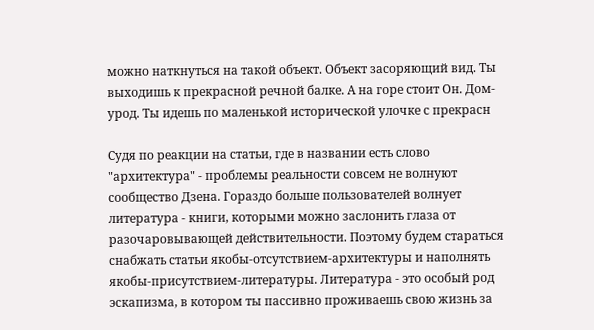можно наткнуться на такой объект. Объект засоряющий вид. Ты выходишь к прекрасной речной балке. А на горе стоит Он. Дом-урод. Ты идешь по маленькой исторической улочке с прекрасн

Судя по реакции на статьи, где в названии есть слово "архитектура" - проблемы реальности совсем не волнуют сообщество Дзена. Гораздо больше пользователей волнует литература - книги, которыми можно заслонить глаза от разочаровывающей действительности. Поэтому будем стараться снабжать статьи якобы-отсутствием-архитектуры и наполнять якобы-присутствием-литературы. Литература - это особый род эскапизма, в котором ты пассивно проживаешь свою жизнь за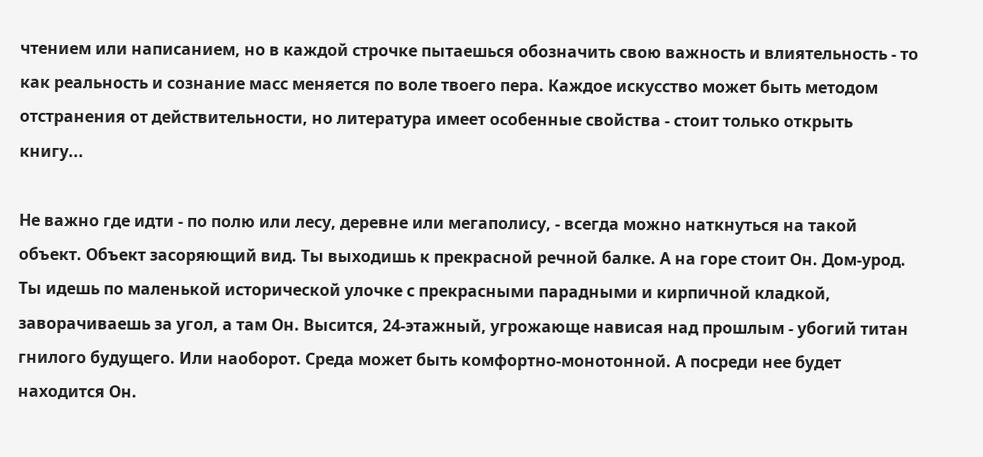чтением или написанием, но в каждой строчке пытаешься обозначить свою важность и влиятельность - то как реальность и сознание масс меняется по воле твоего пера. Каждое искусство может быть методом отстранения от действительности, но литература имеет особенные свойства - стоит только открыть книгу...

Не важно где идти - по полю или лесу, деревне или мегаполису, - всегда можно наткнуться на такой объект. Объект засоряющий вид. Ты выходишь к прекрасной речной балке. А на горе стоит Он. Дом-урод. Ты идешь по маленькой исторической улочке с прекрасными парадными и кирпичной кладкой, заворачиваешь за угол, а там Он. Высится, 24-этажный, угрожающе нависая над прошлым - убогий титан гнилого будущего. Или наоборот. Среда может быть комфортно-монотонной. А посреди нее будет находится Он.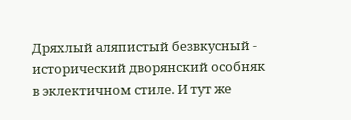Дряхлый аляпистый безвкусный - исторический дворянский особняк в эклектичном стиле. И тут же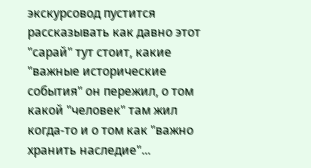экскурсовод пустится рассказывать как давно этот "сарай" тут стоит, какие "важные исторические события" он пережил, о том какой "человек" там жил когда-то и о том как "важно хранить наследие"...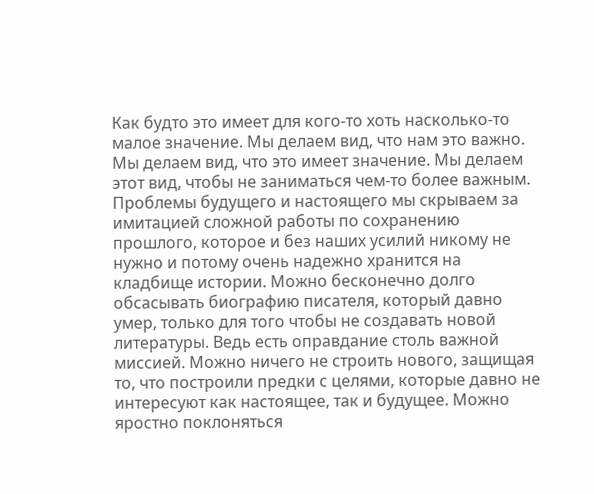Как будто это имеет для кого-то хоть насколько-то малое значение. Мы делаем вид, что нам это важно. Мы делаем вид, что это имеет значение. Мы делаем этот вид, чтобы не заниматься чем-то более важным. Проблемы будущего и настоящего мы скрываем за имитацией сложной работы по сохранению прошлого, которое и без наших усилий никому не нужно и потому очень надежно хранится на кладбище истории. Можно бесконечно долго обсасывать биографию писателя, который давно умер, только для того чтобы не создавать новой литературы. Ведь есть оправдание столь важной миссией. Можно ничего не строить нового, защищая то, что построили предки с целями, которые давно не интересуют как настоящее, так и будущее. Можно яростно поклоняться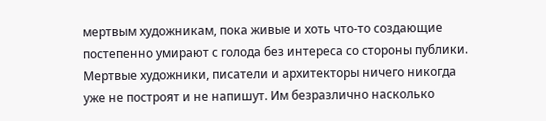мертвым художникам, пока живые и хоть что-то создающие постепенно умирают с голода без интереса со стороны публики. Мертвые художники, писатели и архитекторы ничего никогда уже не построят и не напишут. Им безразлично насколько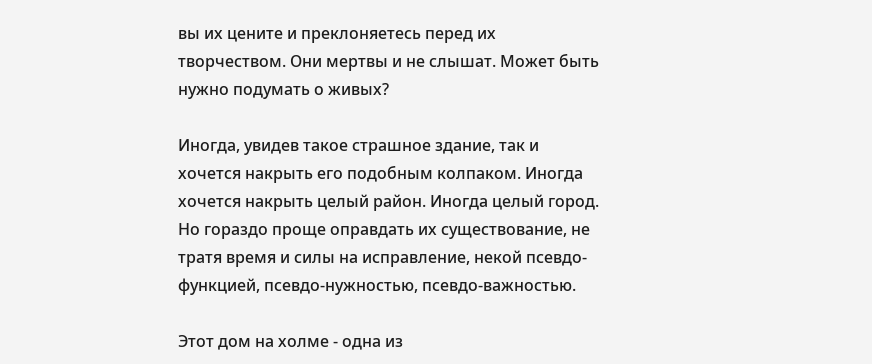вы их цените и преклоняетесь перед их творчеством. Они мертвы и не слышат. Может быть нужно подумать о живых?

Иногда, увидев такое страшное здание, так и хочется накрыть его подобным колпаком. Иногда хочется накрыть целый район. Иногда целый город. Но гораздо проще оправдать их существование, не тратя время и силы на исправление, некой псевдо-функцией, псевдо-нужностью, псевдо-важностью.

Этот дом на холме - одна из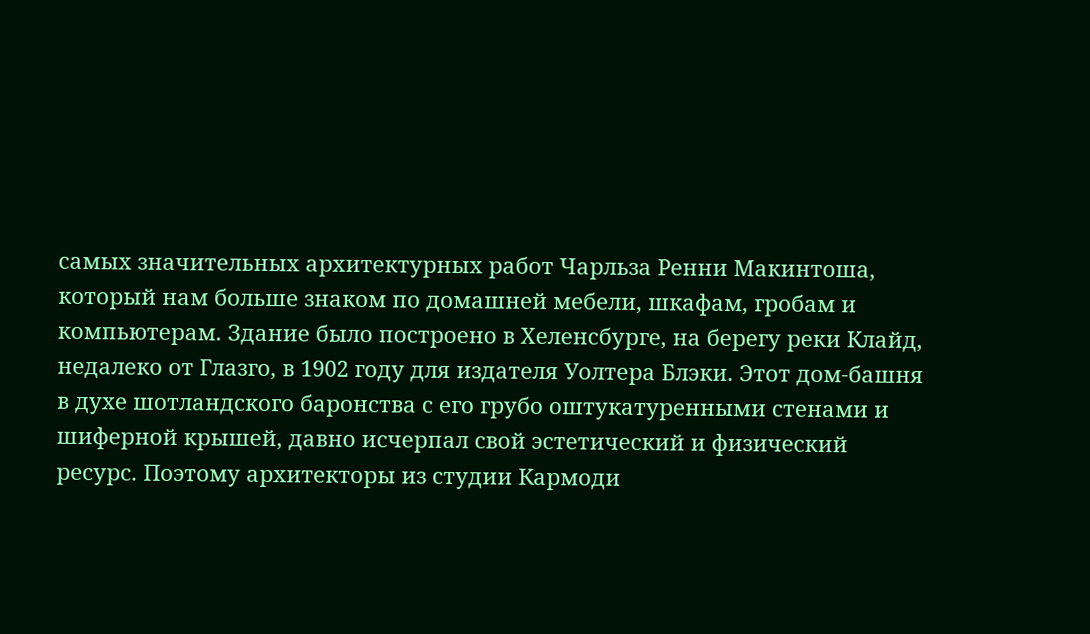самых значительных архитектурных работ Чарльза Ренни Макинтоша, который нам больше знаком по домашней мебели, шкафам, гробам и компьютерам. Здание было построено в Хеленсбурге, на берегу реки Клайд, недалеко от Глазго, в 1902 году для издателя Уолтера Блэки. Этот дом-башня в духе шотландского баронства с его грубо оштукатуренными стенами и шиферной крышей, давно исчерпал свой эстетический и физический ресурс. Поэтому архитекторы из студии Кармоди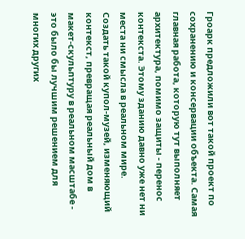Гроарк предложили вот такой проект по сохранению и консервации объекта. Самая главная работа, которую тут выполняет архитектура, помимо защиты - перенос контекста. Этому зданию давно уже нет ни места ни смысла в реальном мире. Создать такой купол-музей, изменяющий контекст, превращая реальный дом в макет-скульптуру в реальном масштабе - это было бы лучшим решением для многих других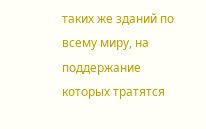таких же зданий по всему миру, на поддержание которых тратятся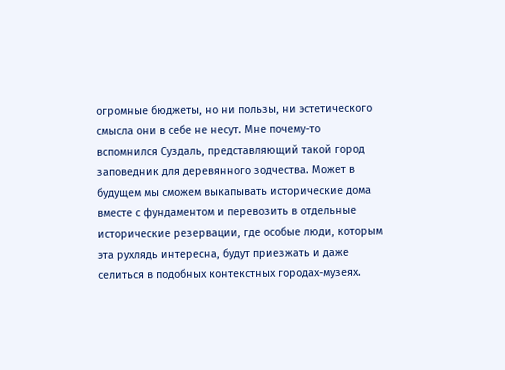огромные бюджеты, но ни пользы, ни эстетического смысла они в себе не несут. Мне почему-то вспомнился Суздаль, представляющий такой город заповедник для деревянного зодчества. Может в будущем мы сможем выкапывать исторические дома вместе с фундаментом и перевозить в отдельные исторические резервации, где особые люди, которым эта рухлядь интересна, будут приезжать и даже селиться в подобных контекстных городах-музеях.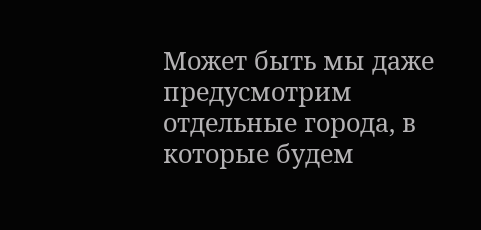Может быть мы даже предусмотрим отдельные города, в которые будем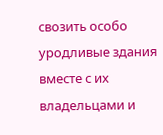свозить особо уродливые здания вместе с их владельцами и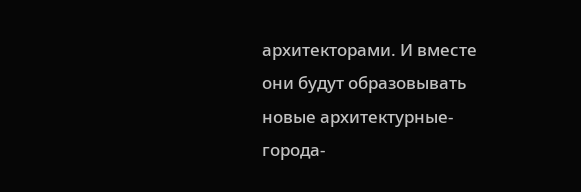архитекторами. И вместе они будут образовывать новые архитектурные-города-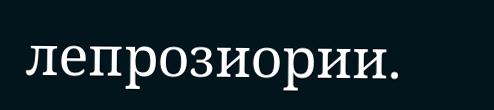лепрозиории.